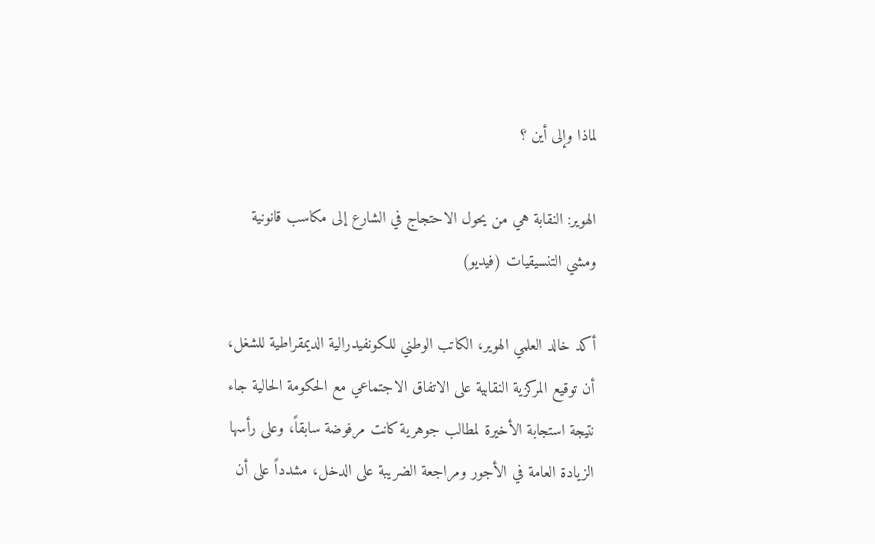لماذا وإلى أين ؟

الهوير: النقابة هي من يحول الاحتجاج في الشارع إلى مكاسب قانونية ومشي التنسيقيات (فيديو)

أكد خالد العلمي الهوير، الكاتب الوطني للكونفيدرالية الديمقراطية للشغل، أن توقيع المركزية النقابية على الاتفاق الاجتماعي مع الحكومة الحالية جاء نتيجة استجابة الأخيرة لمطالب جوهرية كانت مرفوضة سابقاً، وعلى رأسها الزيادة العامة في الأجور ومراجعة الضريبة على الدخل، مشدداً على أن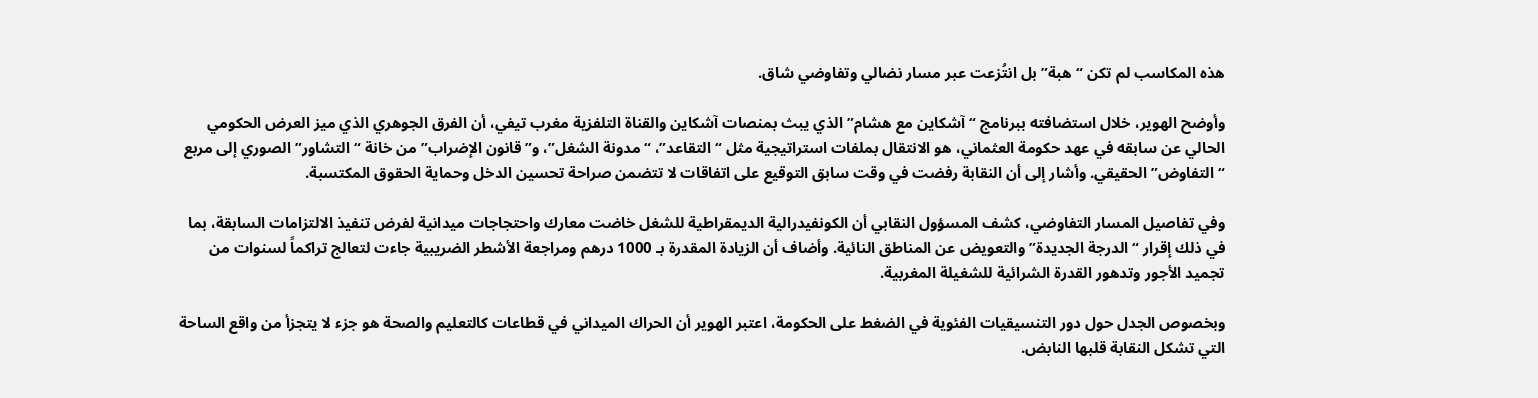هذه المكاسب لم تكن “هبة” بل انتُزعت عبر مسار نضالي وتفاوضي شاق.

وأوضح الهوير، خلال استضافته ببرنامج “آشكاين مع هشام” الذي يبث بمنصات آشكاين والقناة التلفزية مغرب تيفي، أن الفرق الجوهري الذي ميز العرض الحكومي الحالي عن سابقه في عهد حكومة العثماني، هو الانتقال بملفات استراتيجية مثل “التقاعد”، “مدونة الشغل”، و”قانون الإضراب” من خانة “التشاور” الصوري إلى مربع “التفاوض” الحقيقي. وأشار إلى أن النقابة رفضت في وقت سابق التوقيع على اتفاقات لا تتضمن صراحة تحسين الدخل وحماية الحقوق المكتسبة.

وفي تفاصيل المسار التفاوضي، كشف المسؤول النقابي أن الكونفيدرالية الديمقراطية للشغل خاضت معارك واحتجاجات ميدانية لفرض تنفيذ الالتزامات السابقة، بما في ذلك إقرار “الدرجة الجديدة” والتعويض عن المناطق النائية. وأضاف أن الزيادة المقدرة بـ 1000 درهم ومراجعة الأشطر الضريبية جاءت لتعالج تراكماً لسنوات من تجميد الأجور وتدهور القدرة الشرائية للشغيلة المغربية.

وبخصوص الجدل حول دور التنسيقيات الفئوية في الضغط على الحكومة، اعتبر الهوير أن الحراك الميداني في قطاعات كالتعليم والصحة هو جزء لا يتجزأ من واقع الساحة التي تشكل النقابة قلبها النابض.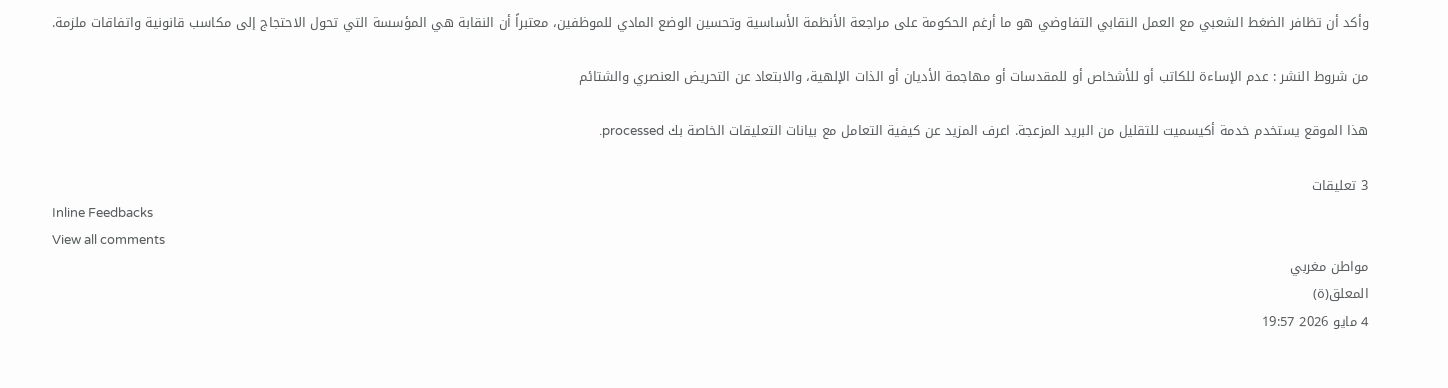وأكد أن تظافر الضغط الشعبي مع العمل النقابي التفاوضي هو ما أرغم الحكومة على مراجعة الأنظمة الأساسية وتحسين الوضع المادي للموظفين، معتبراً أن النقابة هي المؤسسة التي تحول الاحتجاج إلى مكاسب قانونية واتفاقات ملزمة.

من شروط النشر : عدم الإساءة للكاتب أو للأشخاص أو للمقدسات أو مهاجمة الأديان أو الذات الإلهية، والابتعاد عن التحريض العنصري والشتائم

هذا الموقع يستخدم خدمة أكيسميت للتقليل من البريد المزعجة. اعرف المزيد عن كيفية التعامل مع بيانات التعليقات الخاصة بك processed.

3 تعليقات
Inline Feedbacks
View all comments
مواطن مغربي
المعلق(ة)
4 مايو 2026 19:57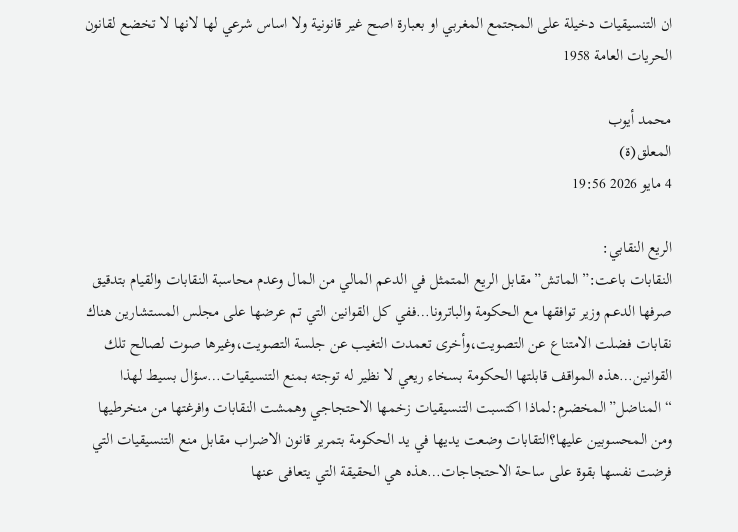ان التنسيقيات دخيلة على المجتمع المغربي او بعبارة اصح غير قانونية ولا اساس شرعي لها لانها لا تخضع لقانون الحريات العامة 1958

محمد أيوب
المعلق(ة)
4 مايو 2026 19:56

الريع النقابي:
النقابات باعت:”الماتش”مقابل الريع المتمثل في الدعم المالي من المال وعدم محاسبة النقابات والقيام بتدقيق صرفها الدعم وزير توافقها مع الحكومة والباترونا…ففي كل القوانين التي تم عرضها على مجلس المستشارين هناك نقابات فضلت الامتناع عن التصويت،وأخرى تعمدت التغيب عن جلسة التصويت،وغيرها صوت لصالح تلك القوانين…هذه المواقف قابلتها الحكومة بسخاء ريعي لا نظير له توجته بمنع التنسيقيات…سؤال بسيط لهذا “المناضل”المخضرم:لماذا اكتسبت التنسيقيات زخمها الاحتجاجي وهمشت النقابات وافرغتها من منخرطيها ومن المحسوبين عليها؟التقابات وضعت يديها في يد الحكومة بتمرير قانون الاضراب مقابل منع التنسيقيات التي فرضت نفسها بقوة على ساحة الاحتجاجات…هذه هي الحقيقة التي يتعافى عنها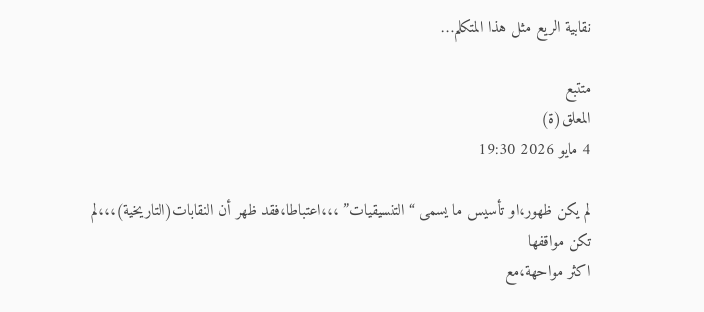نقابية الريع مثل هذا المتكلم…

متتبع
المعلق(ة)
4 مايو 2026 19:30

لم يكن ظهور،او تأسيس ما يسمى “التنسيقيات” ،،،اعتباطا،فقد ظهر أن النقابات(التاريخية)،،،لم تكن مواقفها
اكثر مواحهة،مع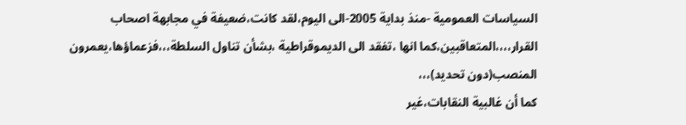السياسات العمومية -منذ بداية 2005-الى اليوم،لقد كانت،ضعيفة في مجابهة اصحاب القرار،،،،المتعاقبين،كما انها ،تفقد الى الديموقراطية ،بشأن تناول السلطة،،،فزعماؤها،يعمرون المنصب(دون تحديد)،،،
كما أن غالبية النقابات،غير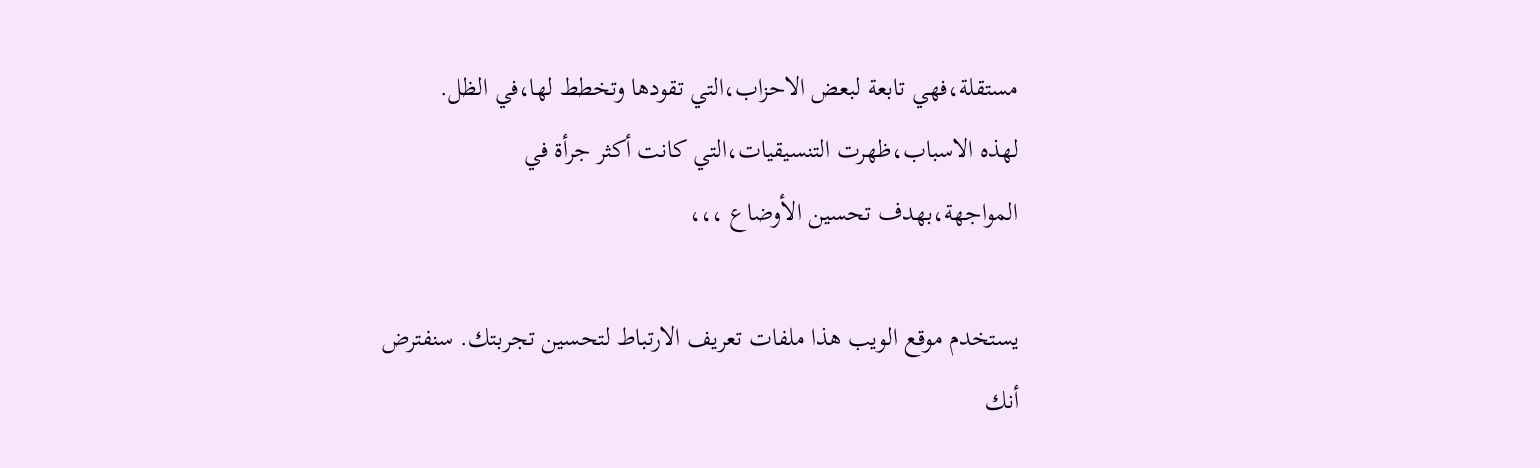مستقلة،فهي تابعة لبعض الاحزاب،التي تقودها وتخطط لها،في الظل.
لهذه الاسباب،ظهرت التنسيقيات،التي كانت أكثر جرأة في المواجهة،بهدف تحسين الأوضاع ،،،

يستخدم موقع الويب هذا ملفات تعريف الارتباط لتحسين تجربتك. سنفترض أنك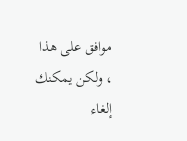موافق على هذا ، ولكن يمكنك إلغاء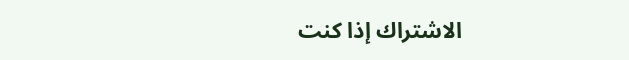الاشتراك إذا كنت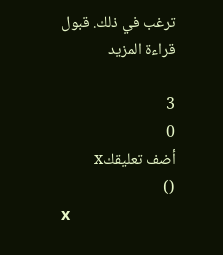ترغب في ذلك. قبول قراءة المزيد

3
0
أضف تعليقكx
()
x